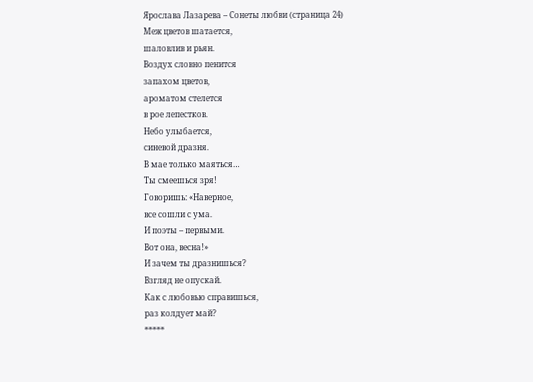Ярослава Лазарева – Сонеты любви (страница 24)
Меж цветов шатается,
шаловлив и рьян.
Воздух словно пенится
запахом цветов,
ароматом стелется
в рое лепестков.
Небо улыбается,
синевой дразня.
В мае только маяться…
Ты смеешься зря!
Говоришь: «Наверное,
все сошли с ума.
И поэты – первыми.
Вот она, весна!»
И зачем ты дразнишься?
Взгляд не опускай.
Как с любовью справишься,
раз колдует май?
*****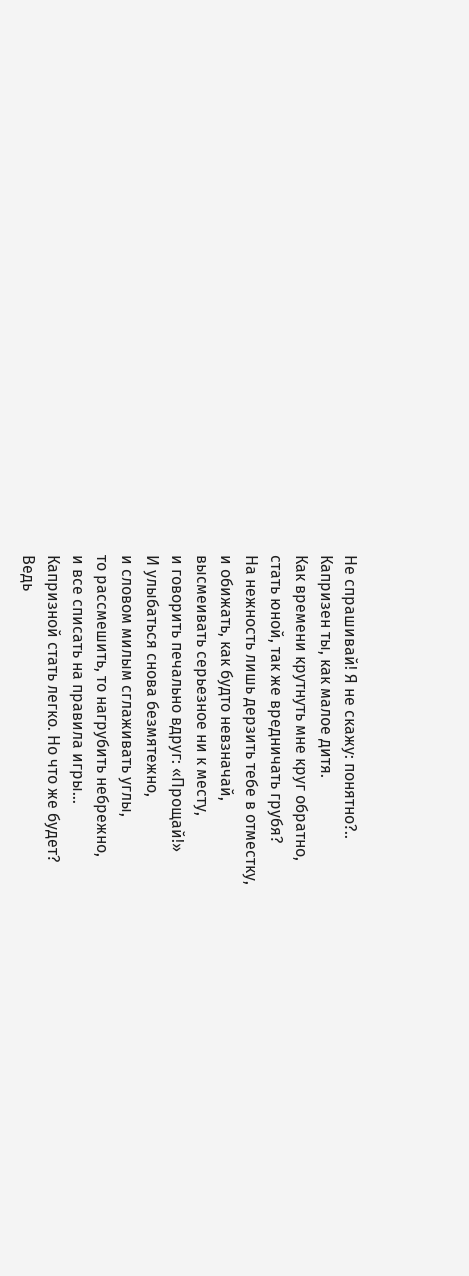Не спрашивай! Я не скажу: понятно?..
Капризен ты, как малое дитя.
Как времени крутнуть мне круг обратно,
стать юной, так же вредничать грубя?
На нежность лишь дерзить тебе в отместку,
и обижать, как будто невзначай,
высмеивать серьезное ни к месту,
и говорить печально вдруг: «Прощай!»
И улыбаться снова безмятежно,
и словом милым сглаживать углы,
то рассмешить, то нагрубить небрежно,
и все списать на правила игры…
Капризной стать легко. Но что же будет?
Ведь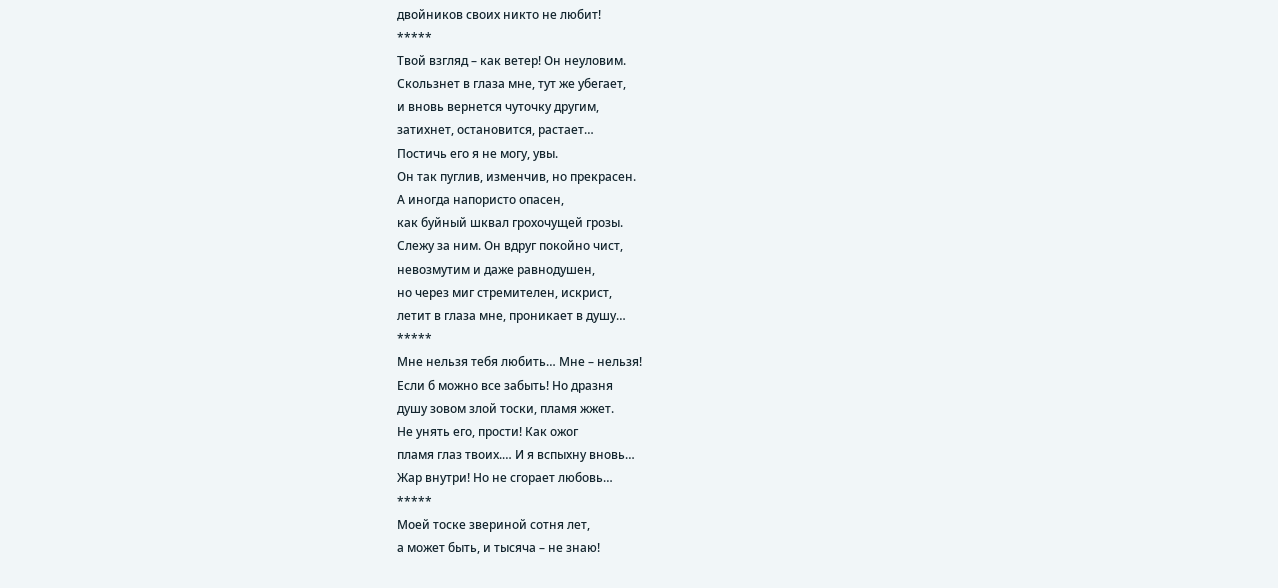двойников своих никто не любит!
*****
Твой взгляд – как ветер! Он неуловим.
Скользнет в глаза мне, тут же убегает,
и вновь вернется чуточку другим,
затихнет, остановится, растает…
Постичь его я не могу, увы.
Он так пуглив, изменчив, но прекрасен.
А иногда напористо опасен,
как буйный шквал грохочущей грозы.
Слежу за ним. Он вдруг покойно чист,
невозмутим и даже равнодушен,
но через миг стремителен, искрист,
летит в глаза мне, проникает в душу…
*****
Мне нельзя тебя любить… Мне – нельзя!
Если б можно все забыть! Но дразня
душу зовом злой тоски, пламя жжет.
Не унять его, прости! Как ожог
пламя глаз твоих.… И я вспыхну вновь…
Жар внутри! Но не сгорает любовь…
*****
Моей тоске звериной сотня лет,
а может быть, и тысяча – не знаю!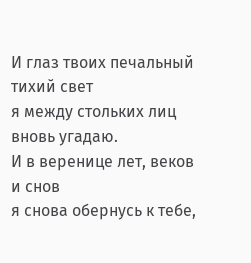И глаз твоих печальный тихий свет
я между стольких лиц вновь угадаю.
И в веренице лет, веков и снов
я снова обернусь к тебе,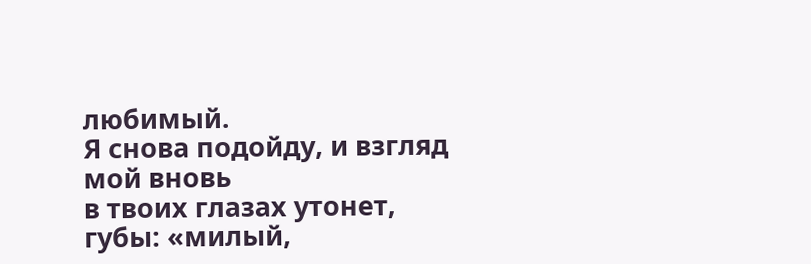любимый.
Я снова подойду, и взгляд мой вновь
в твоих глазах утонет, губы: «милый,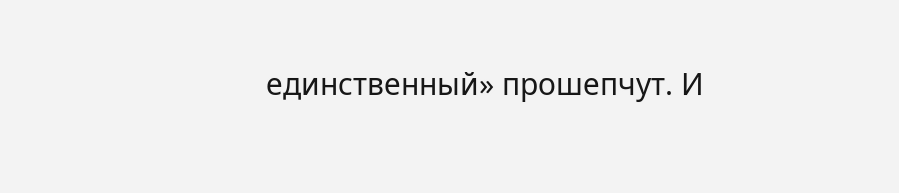единственный» прошепчут. И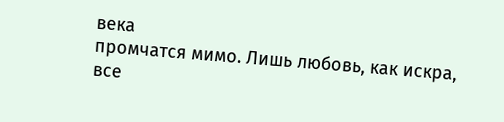века
промчатся мимо. Лишь любовь, как искра,
все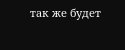так же будет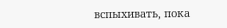вспыхивать, пока